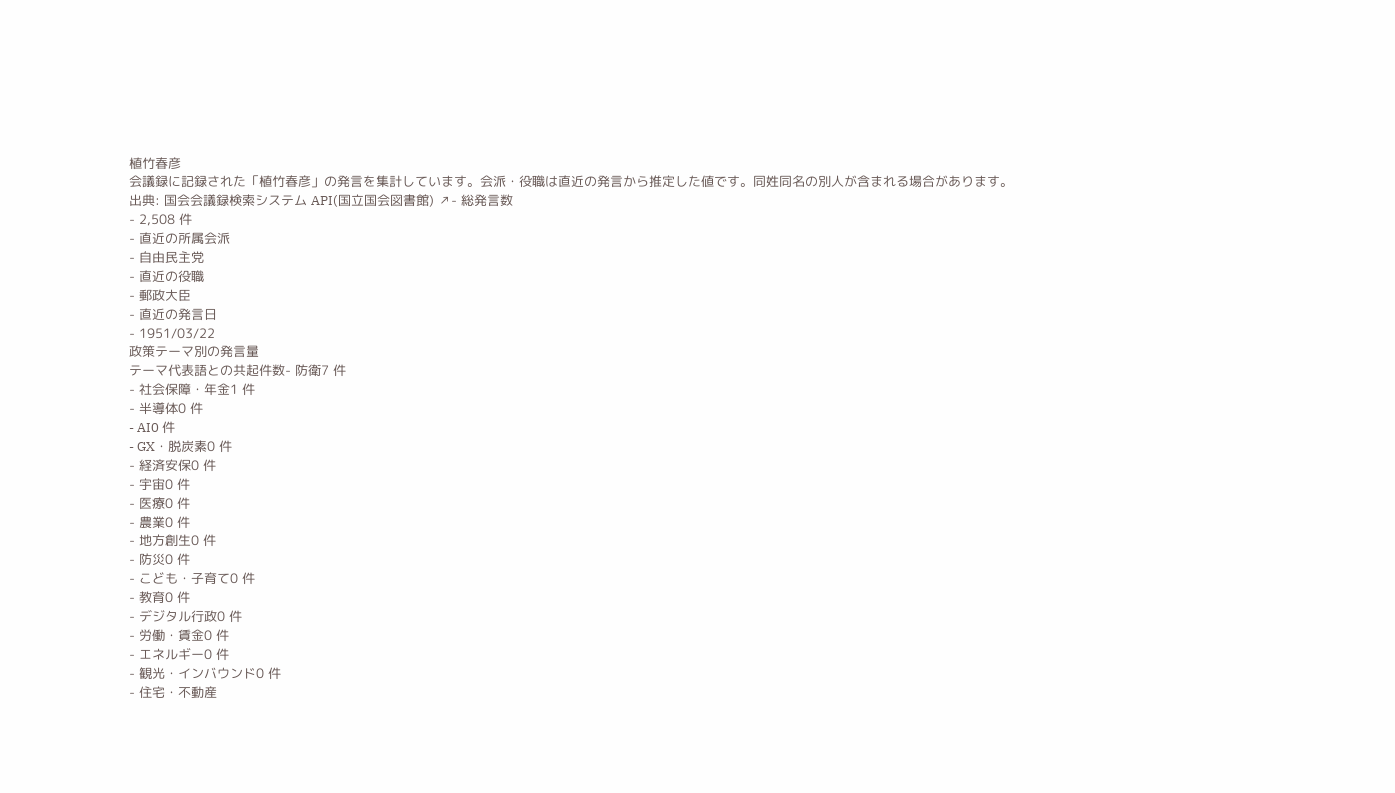植竹春彦
会議録に記録された「植竹春彦」の発言を集計しています。会派・役職は直近の発言から推定した値です。同姓同名の別人が含まれる場合があります。
出典: 国会会議録検索システム API(国立国会図書館) ↗- 総発言数
- 2,508 件
- 直近の所属会派
- 自由民主党
- 直近の役職
- 郵政大臣
- 直近の発言日
- 1951/03/22
政策テーマ別の発言量
テーマ代表語との共起件数- 防衛7 件
- 社会保障・年金1 件
- 半導体0 件
- AI0 件
- GX・脱炭素0 件
- 経済安保0 件
- 宇宙0 件
- 医療0 件
- 農業0 件
- 地方創生0 件
- 防災0 件
- こども・子育て0 件
- 教育0 件
- デジタル行政0 件
- 労働・賃金0 件
- エネルギー0 件
- 観光・インバウンド0 件
- 住宅・不動産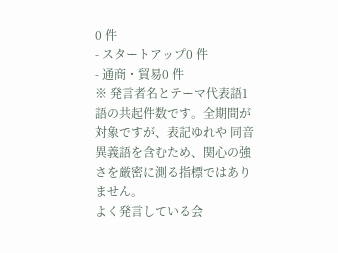0 件
- スタートアップ0 件
- 通商・貿易0 件
※ 発言者名とテーマ代表語1語の共起件数です。全期間が対象ですが、表記ゆれや 同音異義語を含むため、関心の強さを厳密に測る指標ではありません。
よく発言している会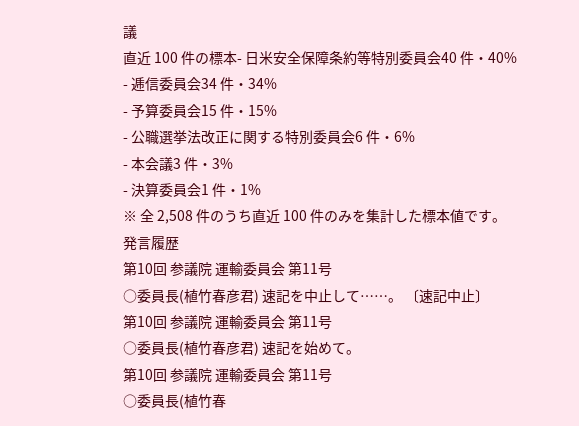議
直近 100 件の標本- 日米安全保障条約等特別委員会40 件・40%
- 逓信委員会34 件・34%
- 予算委員会15 件・15%
- 公職選挙法改正に関する特別委員会6 件・6%
- 本会議3 件・3%
- 決算委員会1 件・1%
※ 全 2,508 件のうち直近 100 件のみを集計した標本値です。
発言履歴
第10回 参議院 運輸委員会 第11号
○委員長(植竹春彦君) 速記を中止して……。 〔速記中止〕
第10回 参議院 運輸委員会 第11号
○委員長(植竹春彦君) 速記を始めて。
第10回 参議院 運輸委員会 第11号
○委員長(植竹春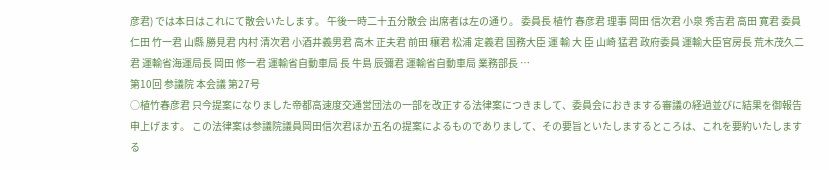彦君) では本日はこれにて散会いたします。 午後一時二十五分散会 出席者は左の通り。 委員長 植竹 春彦君 理事 岡田 信次君 小泉 秀吉君 高田 寛君 委員 仁田 竹一君 山縣 勝見君 内村 清次君 小酒井義男君 高木 正夫君 前田 穰君 松浦 定義君 国務大臣 運 輸 大 臣 山崎 猛君 政府委員 運輸大臣官房長 荒木茂久二君 運輸省海運局長 岡田 修一君 運輸省自動車局 長 牛島 辰彌君 運輸省自動車局 業務部長 …
第10回 参議院 本会議 第27号
○植竹春彦君 只今提案になりました帝都高速度交通営団法の一部を改正する法律案につきまして、委員会におきまする審議の経過並びに結果を御報告申上げます。 この法律案は参議院議員岡田信次君ほか五名の提案によるものでありまして、その要旨といたしまするところは、これを要約いたしまする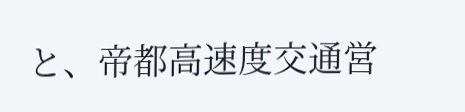と、帝都高速度交通営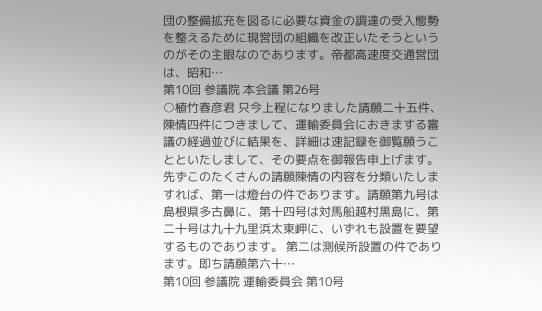団の整備拡充を図るに必要な資金の調達の受入態勢を整えるために現営団の組織を改正いたそうというのがその主眼なのであります。帝都高速度交通営団は、昭和…
第10回 参議院 本会議 第26号
○植竹春彦君 只今上程になりました請願二十五件、陳情四件につきまして、運輸委員会におきまする審議の経過並びに結果を、詳細は速記録を御覧願うことといたしまして、その要点を御報告申上げます。 先ずこのたくさんの請願陳情の内容を分類いたしますれば、第一は燈台の件であります。請願第九号は島根県多古鼻に、第十四号は対馬船越村黒島に、第二十号は九十九里浜太東岬に、いずれも設置を要望するものであります。 第二は測候所設置の件であります。即ち請願第六十…
第10回 参議院 運輸委員会 第10号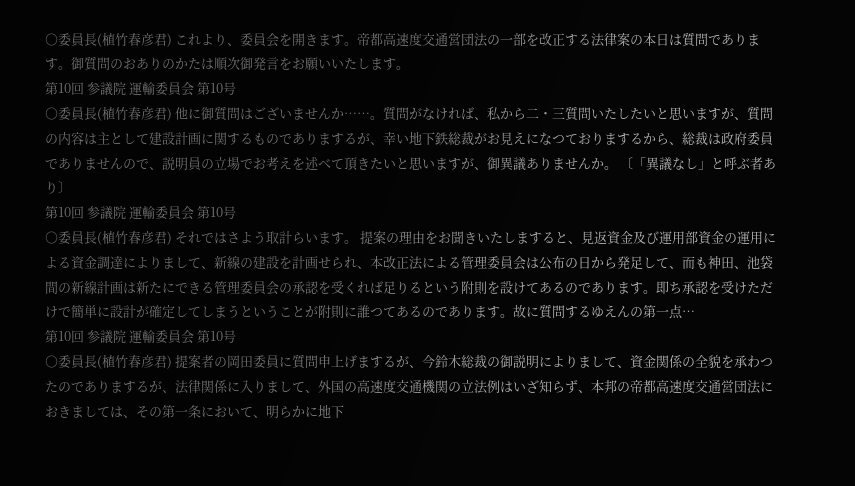○委員長(植竹春彦君) これより、委員会を開きます。帝都高速度交通営団法の一部を改正する法律案の本日は質問であります。御質問のおありのかたは順次御発言をお願いいたします。
第10回 参議院 運輸委員会 第10号
○委員長(植竹春彦君) 他に御質問はございませんか……。質問がなければ、私から二・三質問いたしたいと思いますが、質問の内容は主として建設計画に関するものでありまするが、幸い地下鉄総裁がお見えになつておりまするから、総裁は政府委員でありませんので、説明員の立場でお考えを述べて頂きたいと思いますが、御異議ありませんか。 〔「異議なし」と呼ぶ者あり〕
第10回 参議院 運輸委員会 第10号
○委員長(植竹春彦君) それではさよう取計らいます。 提案の理由をお聞きいたしますると、見返資金及び運用部資金の運用による資金調達によりまして、新線の建設を計画せられ、本改正法による管理委員会は公布の日から発足して、而も神田、池袋間の新線計画は新たにできる管理委員会の承認を受くれば足りるという附則を設けてあるのであります。即ち承認を受けただけで簡単に設計が確定してしまうということが附則に誰つてあるのであります。故に質問するゆえんの第一点…
第10回 参議院 運輸委員会 第10号
○委員長(植竹春彦君) 提案者の岡田委員に質問申上げまするが、今鈴木総裁の御説明によりまして、資金関係の全貌を承わつたのでありまするが、法律関係に入りまして、外国の高速度交通機関の立法例はいざ知らず、本邦の帝都高速度交通営団法におきましては、その第一条において、明らかに地下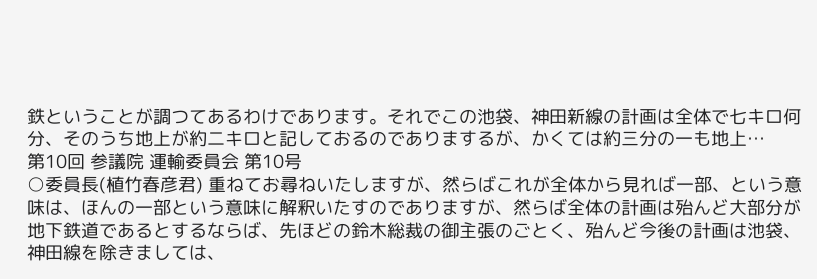鉄ということが調つてあるわけであります。それでこの池袋、神田新線の計画は全体で七キロ何分、そのうち地上が約二キロと記しておるのでありまするが、かくては約三分の一も地上…
第10回 参議院 運輸委員会 第10号
○委員長(植竹春彦君) 重ねてお尋ねいたしますが、然らばこれが全体から見れば一部、という意味は、ほんの一部という意味に解釈いたすのでありますが、然らば全体の計画は殆んど大部分が地下鉄道であるとするならば、先ほどの鈴木総裁の御主張のごとく、殆んど今後の計画は池袋、神田線を除きましては、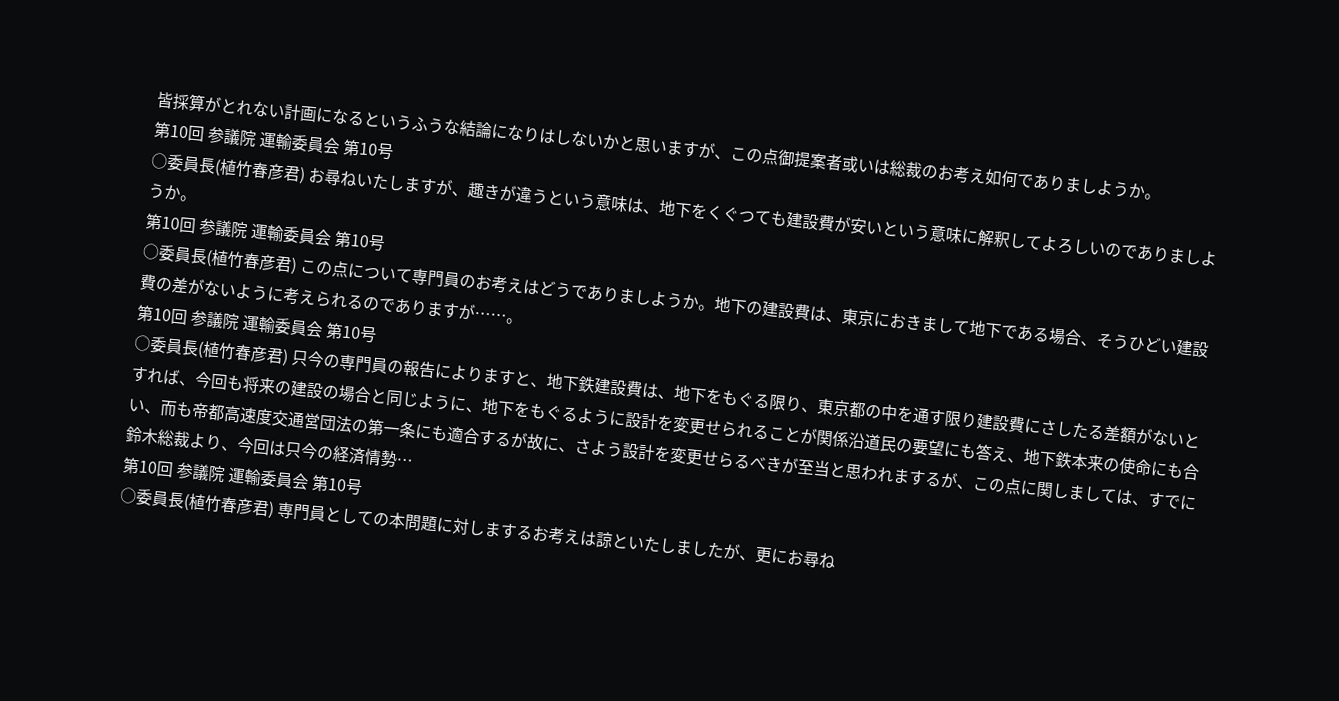皆採算がとれない計画になるというふうな結論になりはしないかと思いますが、この点御提案者或いは総裁のお考え如何でありましようか。
第10回 参議院 運輸委員会 第10号
○委員長(植竹春彦君) お尋ねいたしますが、趣きが違うという意味は、地下をくぐつても建設費が安いという意味に解釈してよろしいのでありましようか。
第10回 参議院 運輸委員会 第10号
○委員長(植竹春彦君) この点について専門員のお考えはどうでありましようか。地下の建設費は、東京におきまして地下である場合、そうひどい建設費の差がないように考えられるのでありますが……。
第10回 参議院 運輸委員会 第10号
○委員長(植竹春彦君) 只今の専門員の報告によりますと、地下鉄建設費は、地下をもぐる限り、東京都の中を通す限り建設費にさしたる差額がないとすれば、今回も将来の建設の場合と同じように、地下をもぐるように設計を変更せられることが関係沿道民の要望にも答え、地下鉄本来の使命にも合い、而も帝都高速度交通営団法の第一条にも適合するが故に、さよう設計を変更せらるべきが至当と思われまするが、この点に関しましては、すでに鈴木総裁より、今回は只今の経済情勢…
第10回 参議院 運輸委員会 第10号
○委員長(植竹春彦君) 専門員としての本問題に対しまするお考えは諒といたしましたが、更にお尋ね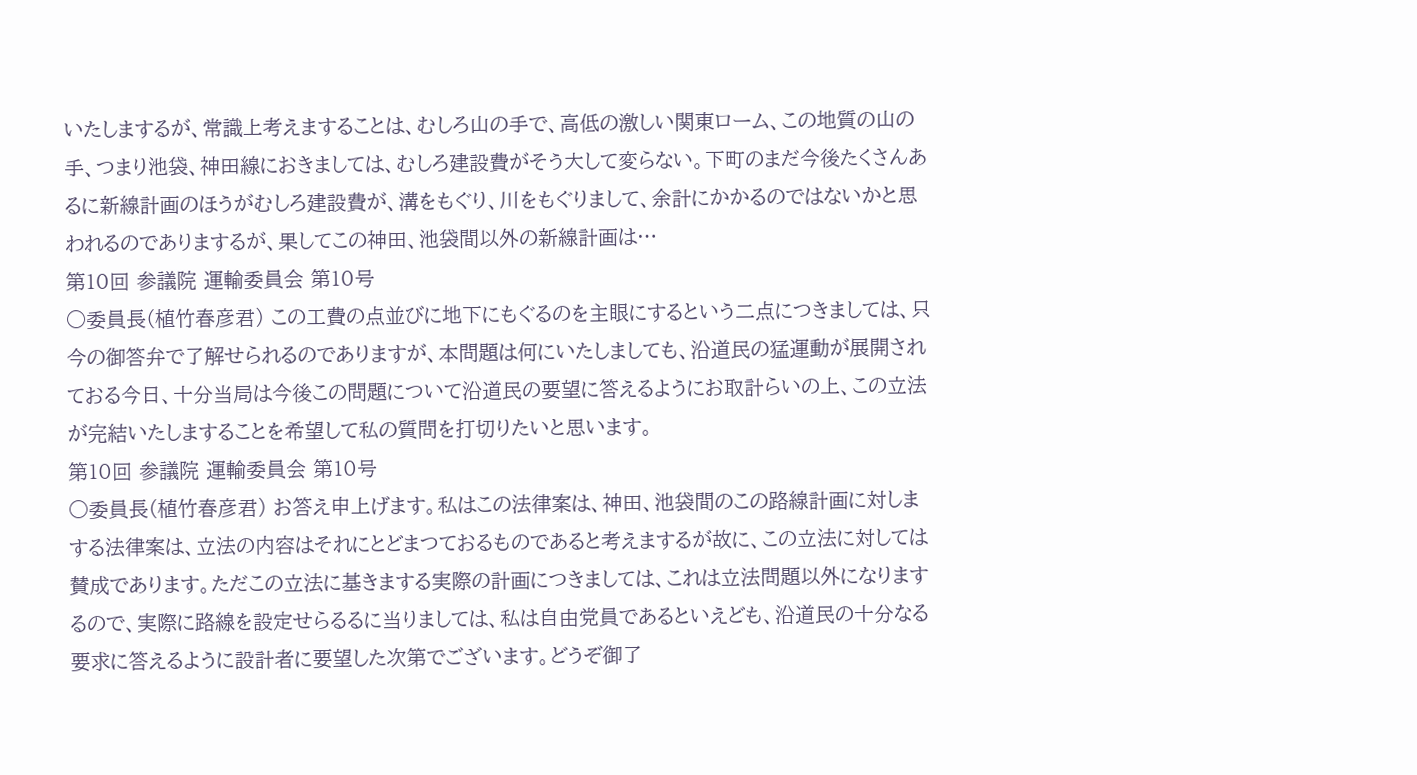いたしまするが、常識上考えますることは、むしろ山の手で、高低の激しい関東ローム、この地質の山の手、つまり池袋、神田線におきましては、むしろ建設費がそう大して変らない。下町のまだ今後たくさんあるに新線計画のほうがむしろ建設費が、溝をもぐり、川をもぐりまして、余計にかかるのではないかと思われるのでありまするが、果してこの神田、池袋間以外の新線計画は…
第10回 参議院 運輸委員会 第10号
○委員長(植竹春彦君) この工費の点並びに地下にもぐるのを主眼にするという二点につきましては、只今の御答弁で了解せられるのでありますが、本問題は何にいたしましても、沿道民の猛運動が展開されておる今日、十分当局は今後この問題について沿道民の要望に答えるようにお取計らいの上、この立法が完結いたしますることを希望して私の質問を打切りたいと思います。
第10回 参議院 運輸委員会 第10号
○委員長(植竹春彦君) お答え申上げます。私はこの法律案は、神田、池袋間のこの路線計画に対しまする法律案は、立法の内容はそれにとどまつておるものであると考えまするが故に、この立法に対しては賛成であります。ただこの立法に基きまする実際の計画につきましては、これは立法問題以外になりまするので、実際に路線を設定せらるるに当りましては、私は自由党員であるといえども、沿道民の十分なる要求に答えるように設計者に要望した次第でございます。どうぞ御了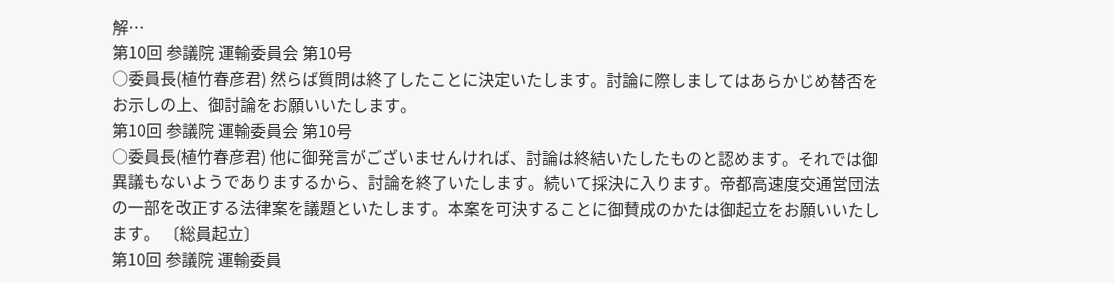解…
第10回 参議院 運輸委員会 第10号
○委員長(植竹春彦君) 然らば質問は終了したことに決定いたします。討論に際しましてはあらかじめ替否をお示しの上、御討論をお願いいたします。
第10回 参議院 運輸委員会 第10号
○委員長(植竹春彦君) 他に御発言がございませんければ、討論は終結いたしたものと認めます。それでは御異議もないようでありまするから、討論を終了いたします。続いて採決に入ります。帝都高速度交通営団法の一部を改正する法律案を議題といたします。本案を可決することに御賛成のかたは御起立をお願いいたします。 〔総員起立〕
第10回 参議院 運輸委員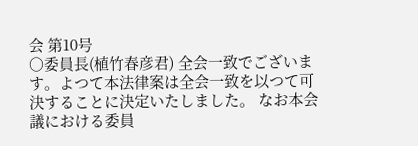会 第10号
○委員長(植竹春彦君) 全会一致でございます。よつて本法律案は全会一致を以つて可決することに決定いたしました。 なお本会議における委員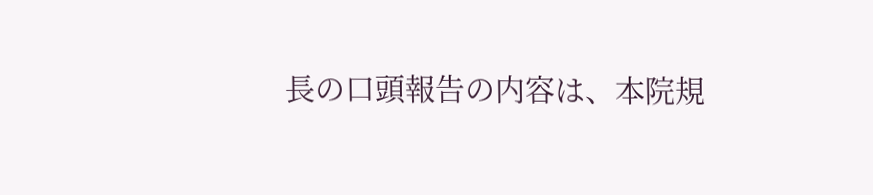長の口頭報告の内容は、本院規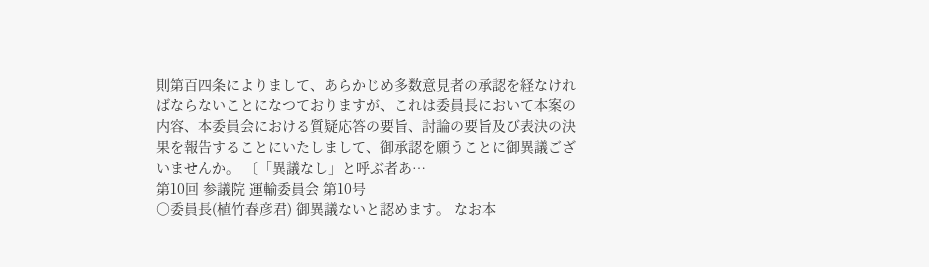則第百四条によりまして、あらかじめ多数意見者の承認を経なければならないことになつておりますが、これは委員長において本案の内容、本委員会における質疑応答の要旨、討論の要旨及び表決の決果を報告することにいたしまして、御承認を願うことに御異議ございませんか。 〔「異議なし」と呼ぶ者あ…
第10回 参議院 運輸委員会 第10号
○委員長(植竹春彦君) 御異議ないと認めます。 なお本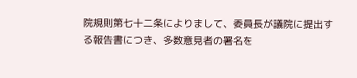院規則第七十二条によりまして、委員長が議院に提出する報告書につき、多数意見者の署名を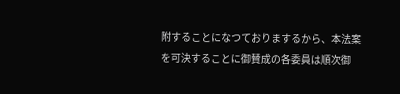附することになつておりまするから、本法案を可決することに御賛成の各委員は順次御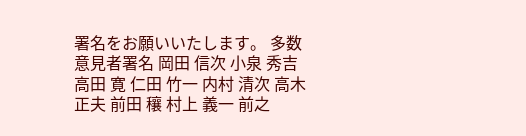署名をお願いいたします。 多数意見者署名 岡田 信次 小泉 秀吉 高田 寛 仁田 竹一 内村 清次 高木 正夫 前田 穰 村上 義一 前之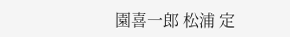園喜一郎 松浦 定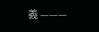義 ———